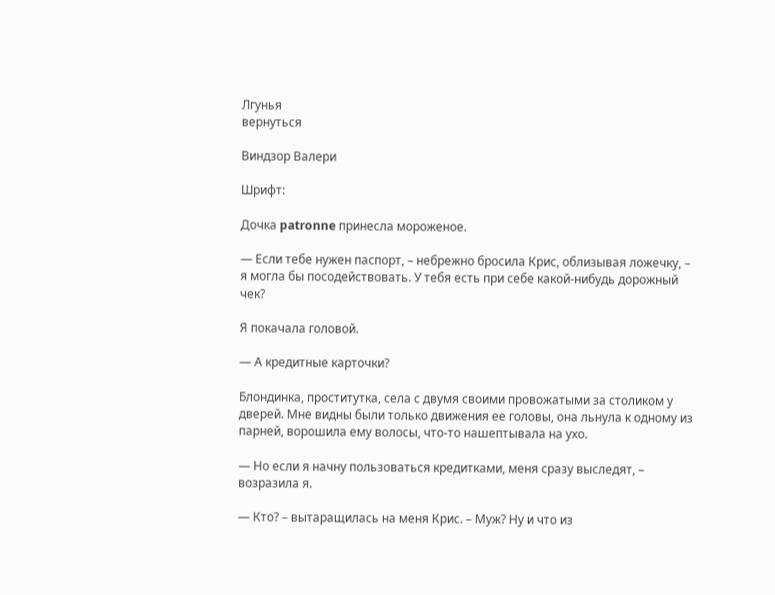Лгунья
вернуться

Виндзор Валери

Шрифт:

Дочка patronne принесла мороженое.

— Если тебе нужен паспорт, – небрежно бросила Крис, облизывая ложечку, – я могла бы посодействовать. У тебя есть при себе какой-нибудь дорожный чек?

Я покачала головой.

— А кредитные карточки?

Блондинка, проститутка, села с двумя своими провожатыми за столиком у дверей. Мне видны были только движения ее головы, она льнула к одному из парней, ворошила ему волосы, что-то нашептывала на ухо.

— Но если я начну пользоваться кредитками, меня сразу выследят, – возразила я.

— Кто? – вытаращилась на меня Крис. – Муж? Ну и что из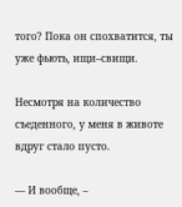того? Пока он спохватится, ты уже фьють, ищи–свищи.

Несмотря на количество съеденного, у меня в животе вдруг стало пусто.

— И вообще, –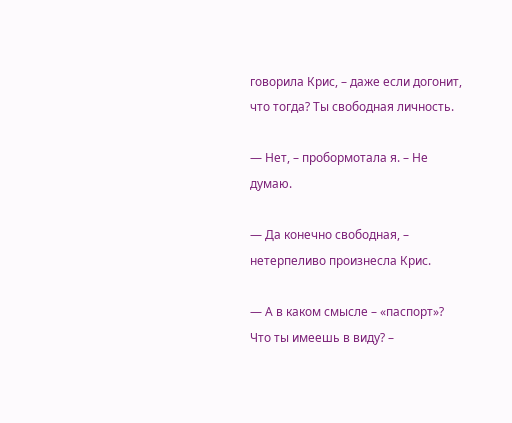говорила Крис, – даже если догонит, что тогда? Ты свободная личность.

— Нет, – пробормотала я. – Не думаю.

— Да конечно свободная, – нетерпеливо произнесла Крис.

— А в каком смысле – «паспорт»? Что ты имеешь в виду? –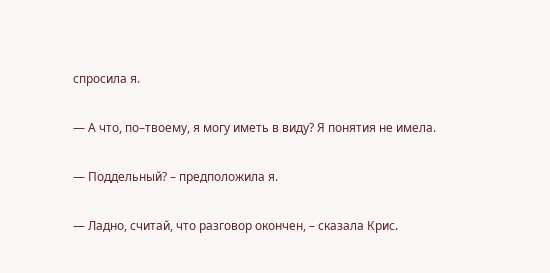спросила я.

— А что, по–твоему, я могу иметь в виду? Я понятия не имела.

— Поддельный? – предположила я.

— Ладно, считай, что разговор окончен, – сказала Крис.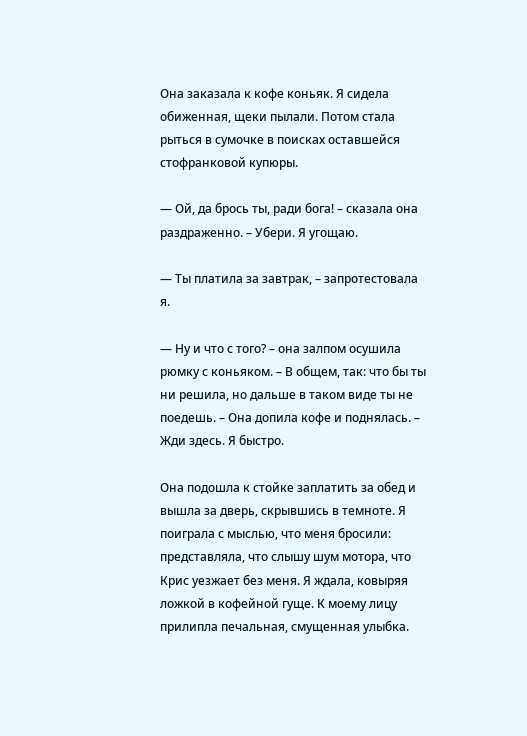Она заказала к кофе коньяк. Я сидела обиженная, щеки пылали. Потом стала рыться в сумочке в поисках оставшейся стофранковой купюры.

— Ой, да брось ты, ради бога! – сказала она раздраженно. – Убери. Я угощаю.

— Ты платила за завтрак, – запротестовала я.

— Ну и что с того? – она залпом осушила рюмку с коньяком. – В общем, так: что бы ты ни решила, но дальше в таком виде ты не поедешь. – Она допила кофе и поднялась. – Жди здесь. Я быстро.

Она подошла к стойке заплатить за обед и вышла за дверь, скрывшись в темноте. Я поиграла с мыслью, что меня бросили: представляла, что слышу шум мотора, что Крис уезжает без меня. Я ждала, ковыряя ложкой в кофейной гуще. К моему лицу прилипла печальная, смущенная улыбка.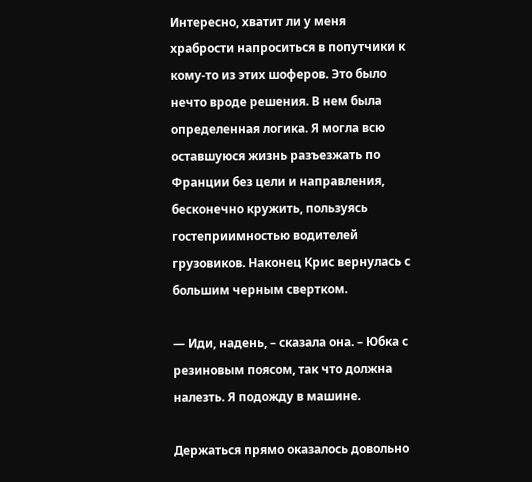Интересно, хватит ли у меня храбрости напроситься в попутчики к кому-то из этих шоферов. Это было нечто вроде решения. В нем была определенная логика. Я могла всю оставшуюся жизнь разъезжать по Франции без цели и направления, бесконечно кружить, пользуясь гостеприимностью водителей грузовиков. Наконец Крис вернулась с большим черным свертком.

— Иди, надень, – сказала она. – Юбка с резиновым поясом, так что должна налезть. Я подожду в машине.

Держаться прямо оказалось довольно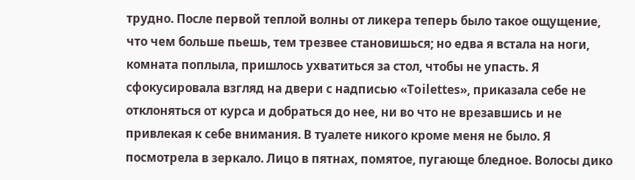трудно. После первой теплой волны от ликера теперь было такое ощущение, что чем больше пьешь, тем трезвее становишься; но едва я встала на ноги, комната поплыла, пришлось ухватиться за стол, чтобы не упасть. Я сфокусировала взгляд на двери с надписью «Toilettes», приказала себе не отклоняться от курса и добраться до нее, ни во что не врезавшись и не привлекая к себе внимания. В туалете никого кроме меня не было. Я посмотрела в зеркало. Лицо в пятнах, помятое, пугающе бледное. Волосы дико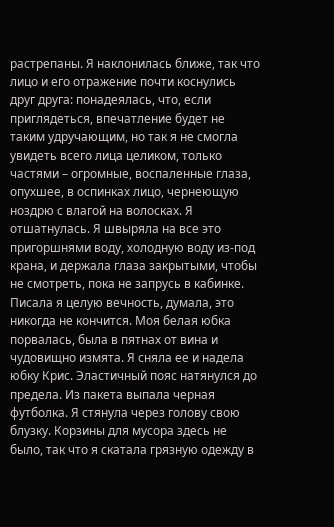растрепаны. Я наклонилась ближе, так что лицо и его отражение почти коснулись друг друга: понадеялась, что, если приглядеться, впечатление будет не таким удручающим, но так я не смогла увидеть всего лица целиком, только частями – огромные, воспаленные глаза, опухшее, в оспинках лицо, чернеющую ноздрю с влагой на волосках. Я отшатнулась. Я швыряла на все это пригоршнями воду, холодную воду из-под крана, и держала глаза закрытыми, чтобы не смотреть, пока не запрусь в кабинке. Писала я целую вечность, думала, это никогда не кончится. Моя белая юбка порвалась, была в пятнах от вина и чудовищно измята. Я сняла ее и надела юбку Крис. Эластичный пояс натянулся до предела. Из пакета выпала черная футболка. Я стянула через голову свою блузку. Корзины для мусора здесь не было, так что я скатала грязную одежду в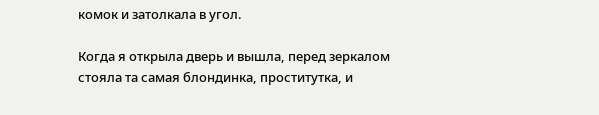комок и затолкала в угол.

Когда я открыла дверь и вышла, перед зеркалом стояла та самая блондинка, проститутка, и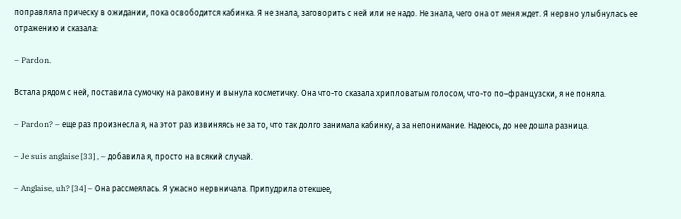поправляла прическу в ожидании, пока освободится кабинка. Я не знала, заговорить с ней или не надо. Не знала, чего она от меня ждет. Я нервно улыбнулась ее отражению и сказала:

– Pardon.

Встала рядом с ней, поставила сумочку на раковину и вынула косметичку. Она что-то сказала хрипловатым голосом, что-то по–французски, я не поняла.

– Pardon? – еще раз произнесла я, на этот раз извиняясь не за то, что так долго занимала кабинку, а за непонимание. Надеюсь, до нее дошла разница.

– Je suis anglaise [33] , – добавила я, просто на всякий случай.

– Anglaise, uh? [34] – Она рассмеялась. Я ужасно нервничала. Припудрила отекшее,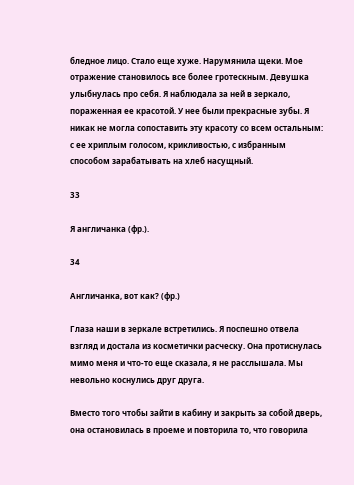бледное лицо. Стало еще хуже. Нарумянила щеки. Мое отражение становилось все более гротескным. Девушка улыбнулась про себя. Я наблюдала за ней в зеркало, пораженная ее красотой. У нее были прекрасные зубы. Я никак не могла сопоставить эту красоту со всем остальным: с ее хриплым голосом, крикливостью, с избранным способом зарабатывать на хлеб насущный.

33

Я англичанка (фр.).

34

Англичанка, вот как? (фр.)

Глаза наши в зеркале встретились. Я поспешно отвела взгляд и достала из косметички расческу. Она протиснулась мимо меня и что-то еще сказала, я не расслышала. Мы невольно коснулись друг друга.

Вместо того чтобы зайти в кабину и закрыть за собой дверь, она остановилась в проеме и повторила то, что говорила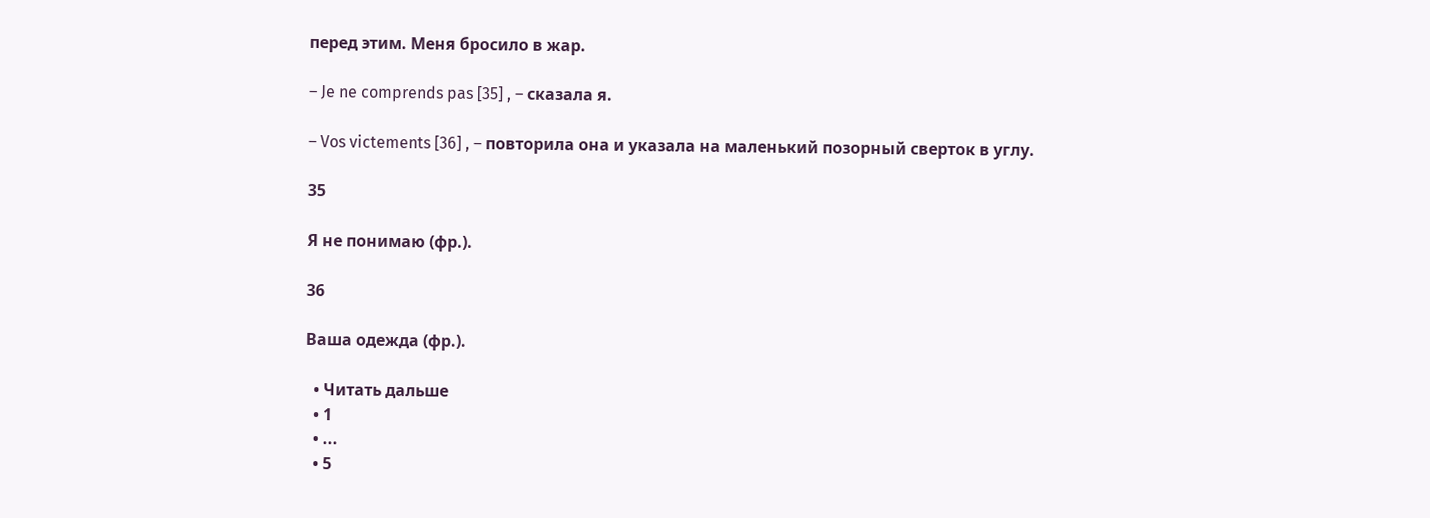перед этим. Меня бросило в жар.

– Je ne comprends pas [35] , – сказала я.

– Vos victements [36] , – повторила она и указала на маленький позорный сверток в углу.

35

Я не понимаю (фр.).

36

Ваша одежда (фр.).

  • Читать дальше
  • 1
  • ...
  • 5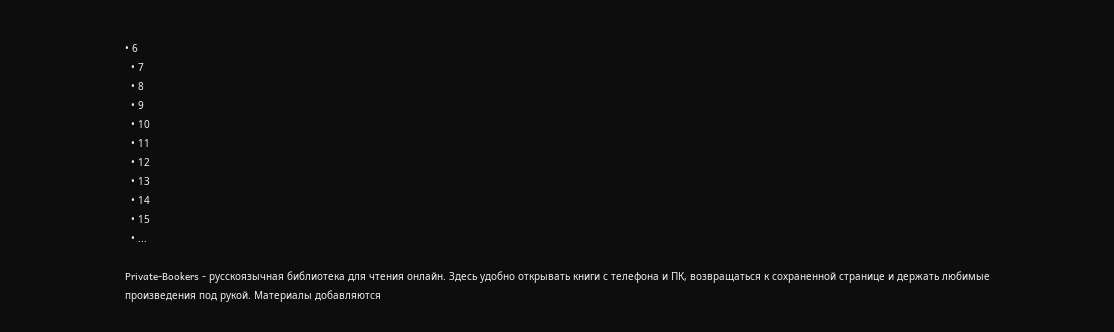• 6
  • 7
  • 8
  • 9
  • 10
  • 11
  • 12
  • 13
  • 14
  • 15
  • ...

Private-Bookers - русскоязычная библиотека для чтения онлайн. Здесь удобно открывать книги с телефона и ПК, возвращаться к сохраненной странице и держать любимые произведения под рукой. Материалы добавляются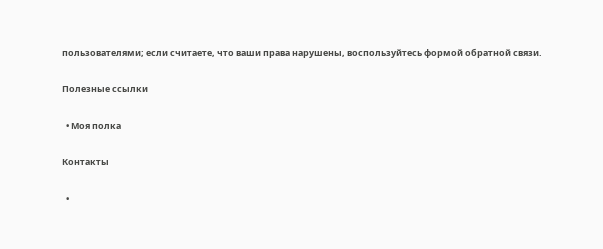пользователями; если считаете, что ваши права нарушены, воспользуйтесь формой обратной связи.

Полезные ссылки

  • Моя полка

Контакты

  •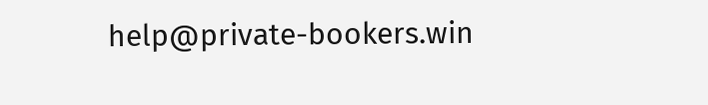help@private-bookers.win